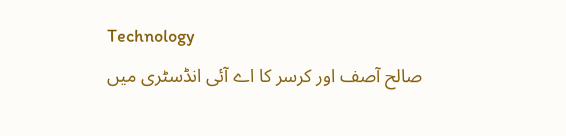Technology
صالح آصف اور کرسر کا اے آئی انڈسٹری میں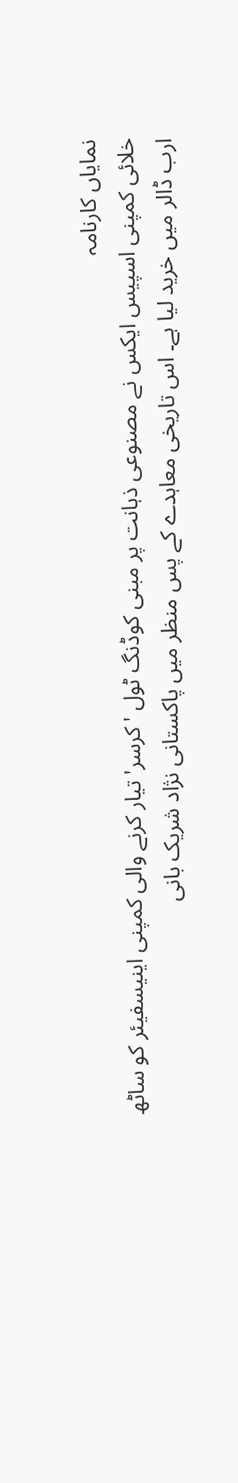نمایاں کارنامہ
خلائی کمپنی اسپیس ایکس نے مصنوعی ذہانت پر مبنی کوڈنگ ٹول 'کرسر' تیار کرنے والی کمپنی اینیسفیئر کو ساٹھ ارب ڈالر میں خرید لیا ہے۔ اس تاریخی معاہدے کے پس منظر میں پاکستانی نژاد شریک بانی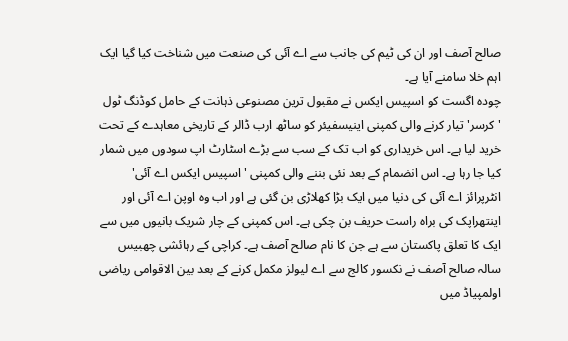صالح آصف اور ان کی ٹیم کی جانب سے اے آئی کی صنعت میں شناخت کیا گیا ایک اہم خلا سامنے آیا ہے۔
چودہ اگست کو اسپیس ایکس نے مقبول ترین مصنوعی ذہانت کے حامل کوڈنگ ٹول 'کرسر' تیار کرنے والی کمپنی اینیسفیئر کو ساٹھ ارب ڈالر کے تاریخی معاہدے کے تحت خرید لیا ہے۔ اس خریداری کو اب تک کے سب سے بڑے اسٹارٹ اپ سودوں میں شمار کیا جا رہا ہے۔ اس انضمام کے بعد نئی بننے والی کمپنی 'اسپیس ایکس اے آئی' انٹرپرائز اے آئی کی دنیا میں ایک بڑا کھلاڑی بن گئی ہے اور اب وہ اوپن اے آئی اور اینتھراپک کی براہ راست حریف بن چکی ہے۔ اس کمپنی کے چار شریک بانیوں میں سے ایک کا تعلق پاکستان سے ہے جن کا نام صالح آصف ہے۔ کراچی کے رہائشی چھبیس سالہ صالح آصف نے نکسور کالج سے اے لیولز مکمل کرنے کے بعد بین الاقوامی ریاضی اولمپیاڈ میں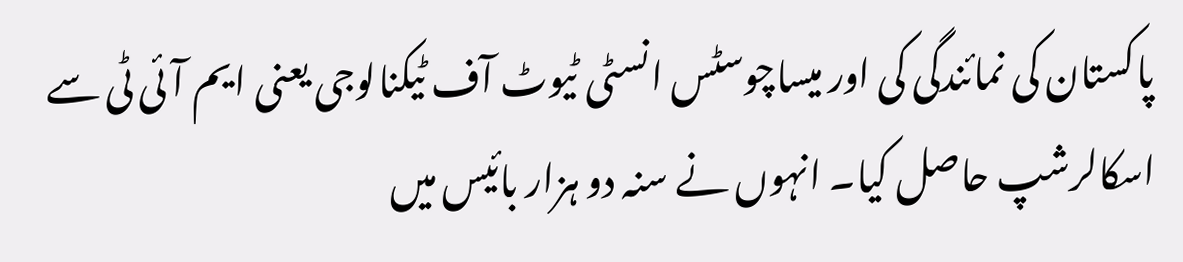پاکستان کی نمائندگی کی اور میساچوسٹس انسٹی ٹیوٹ آف ٹیکنالوجی یعنی ایم آئی ٹی سے اسکالرشپ حاصل کیا۔ انہوں نے سنہ دو ہزار بائیس میں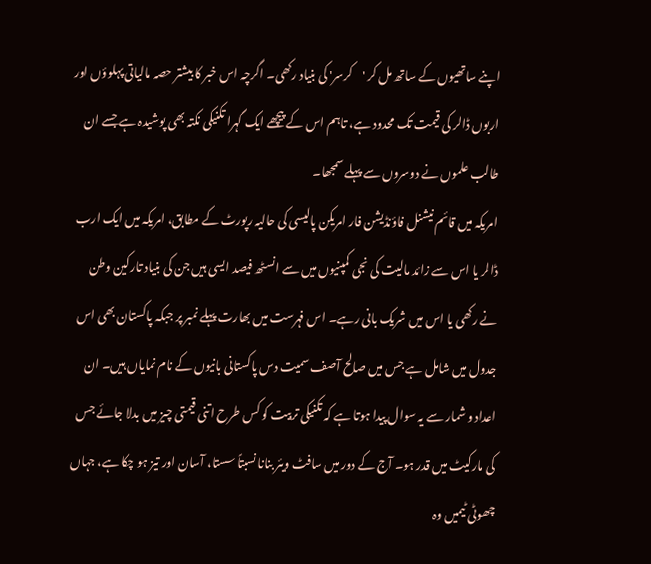اپنے ساتھیوں کے ساتھ مل کر 'کرسر' کی بنیاد رکھی۔ اگرچہ اس خبر کا بیشتر حصہ مالیاتی پہلوؤں اور اربوں ڈالر کی قیمت تک محدود ہے، تاہم اس کے پیچھے ایک گہرا تکنیکی نکتہ بھی پوشیدہ ہے جسے ان طالب علموں نے دوسروں سے پہلے سمجھا۔
امریکہ میں قائم نیشنل فاؤنڈیشن فار امریکن پالیسی کی حالیہ رپورٹ کے مطابق، امریکہ میں ایک ارب ڈالر یا اس سے زائد مالیت کی نجی کمپنیوں میں سے انسٹھ فیصد ایسی ہیں جن کی بنیاد تارکین وطن نے رکھی یا اس میں شریک بانی رہے۔ اس فہرست میں بھارت پہلے نمبر پر جبکہ پاکستان بھی اس جدول میں شامل ہے جس میں صالح آصف سمیت دس پاکستانی بانیوں کے نام نمایاں ہیں۔ ان اعداد و شمار سے یہ سوال پیدا ہوتا ہے کہ تکنیکی تربیت کو کس طرح اتنی قیمتی چیز میں بدلا جائے جس کی مارکیٹ میں قدر ہو۔ آج کے دور میں سافٹ ویئر بنانا نسبتاً سستا، آسان اور تیز ہو چکا ہے، جہاں چھوٹی ٹیمیں وہ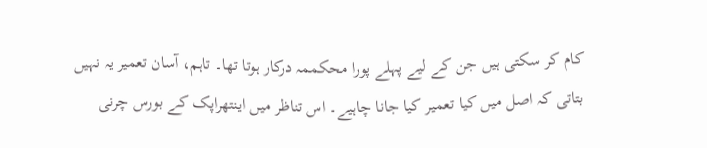کام کر سکتی ہیں جن کے لیے پہلے پورا محکممہ درکار ہوتا تھا۔ تاہم، آسان تعمیر یہ نہیں بتاتی کہ اصل میں کیا تعمیر کیا جانا چاہیے۔ اس تناظر میں اینتھراپک کے بورس چرنی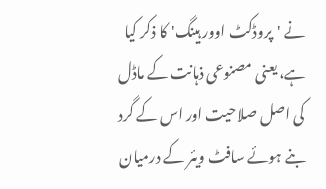نے 'پروڈکٹ اوور ہینگ' کا ذکر کیا ہے، یعنی مصنوعی ذہانت کے ماڈل کی اصل صلاحیت اور اس کے گرد بنے ہوئے سافٹ ویئر کے درمیان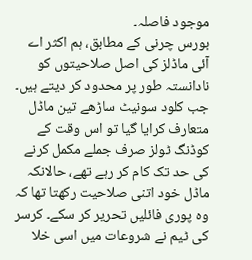موجود فاصلہ۔
بورس چرنی کے مطابق، ہم اکثر اے آئی ماڈلز کی اصل صلاحیتوں کو نادانستہ طور پر محدود کر دیتے ہیں۔ جب کلود سونیٹ ساڑھے تین ماڈل متعارف کرایا گیا تو اس وقت کے کوڈنگ ٹولز صرف جملے مکمل کرنے کی حد تک کام کر رہے تھے، حالانکہ ماڈل خود اتنی صلاحیت رکھتا تھا کہ وہ پوری فائلیں تحریر کر سکے۔ کرسر کی ٹیم نے شروعات میں اسی خلا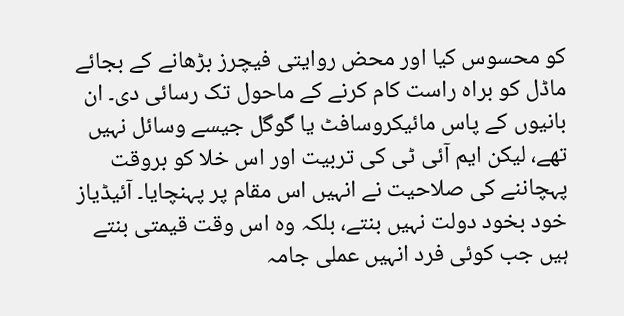کو محسوس کیا اور محض روایتی فیچرز بڑھانے کے بجائے ماڈل کو براہ راست کام کرنے کے ماحول تک رسائی دی۔ ان بانیوں کے پاس مائیکروسافٹ یا گوگل جیسے وسائل نہیں تھے، لیکن ایم آئی ٹی کی تربیت اور اس خلا کو بروقت پہچاننے کی صلاحیت نے انہیں اس مقام پر پہنچایا۔ آئیڈیاز خود بخود دولت نہیں بنتے، بلکہ وہ اس وقت قیمتی بنتے ہیں جب کوئی فرد انہیں عملی جامہ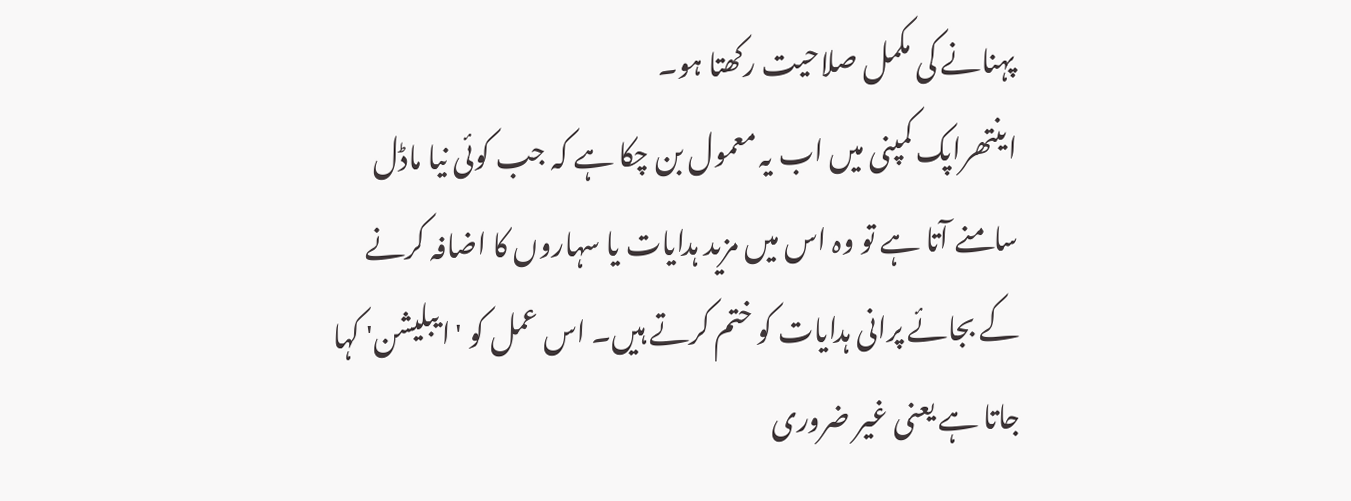پہنانے کی مکمل صلاحیت رکھتا ہو۔
اینتھراپک کمپنی میں اب یہ معمول بن چکا ہے کہ جب کوئی نیا ماڈل سامنے آتا ہے تو وہ اس میں مزید ہدایات یا سہاروں کا اضافہ کرنے کے بجائے پرانی ہدایات کو ختم کرتے ہیں۔ اس عمل کو 'ایبلیشن' کہا جاتا ہے یعنی غیر ضروری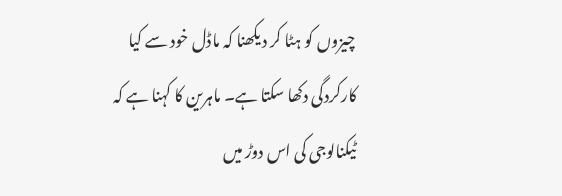چیزوں کو ہٹا کر دیکھنا کہ ماڈل خود سے کیا کارکردگی دکھا سکتا ہے۔ ماہرین کا کہنا ہے کہ ٹیکنالوجی کی اس دوڑ میں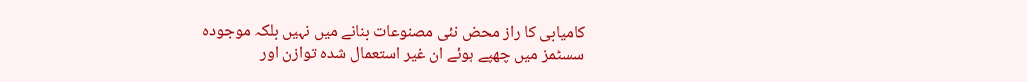کامیابی کا راز محض نئی مصنوعات بنانے میں نہیں بلکہ موجودہ سسٹمز میں چھپے ہوئے ان غیر استعمال شدہ توازن اور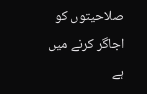صلاحیتوں کو اجاگر کرنے میں ہے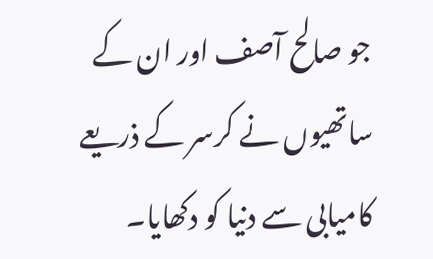جو صالح آصف اور ان کے ساتھیوں نے کرسر کے ذریعے کامیابی سے دنیا کو دکھایا۔